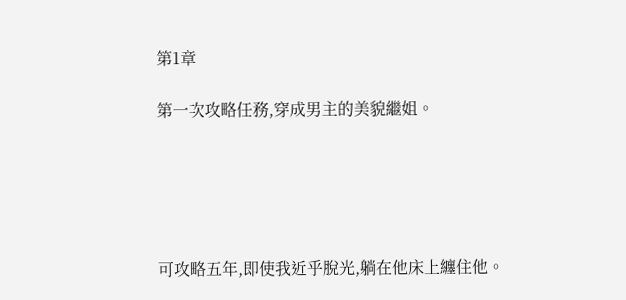第1章

第一次攻略任務,穿成男主的美貌繼姐。





可攻略五年,即使我近乎脫光,躺在他床上纏住他。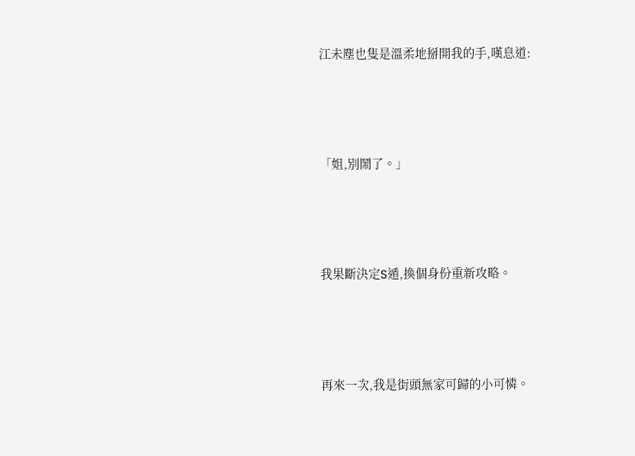江未塵也隻是溫柔地掰開我的手,嘆息道:





「姐,別鬧了。」





我果斷決定S遁,換個身份重新攻略。





再來一次,我是街頭無家可歸的小可憐。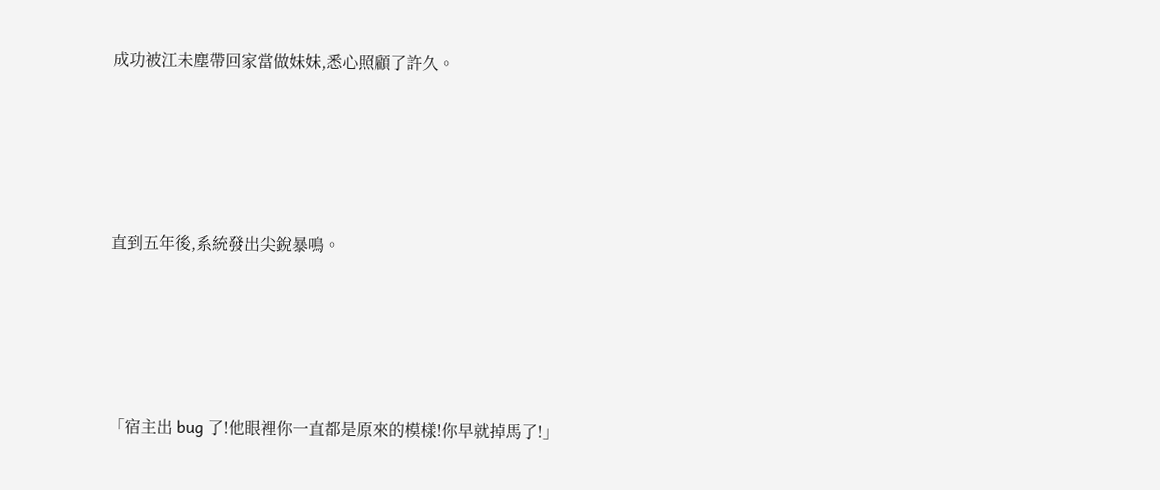成功被江未塵帶回家當做妹妹,悉心照顧了許久。





直到五年後,系統發出尖銳暴鳴。





「宿主出 bug 了!他眼裡你一直都是原來的模樣!你早就掉馬了!」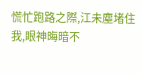慌忙跑路之際,江未塵堵住我,眼神晦暗不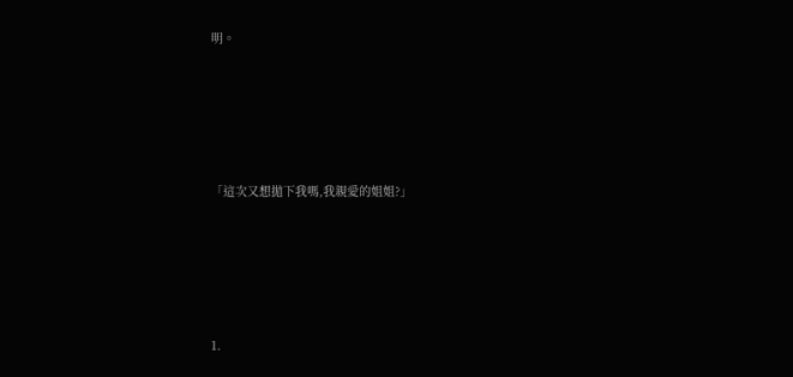明。





「這次又想拋下我嗎,我親愛的姐姐?」





1.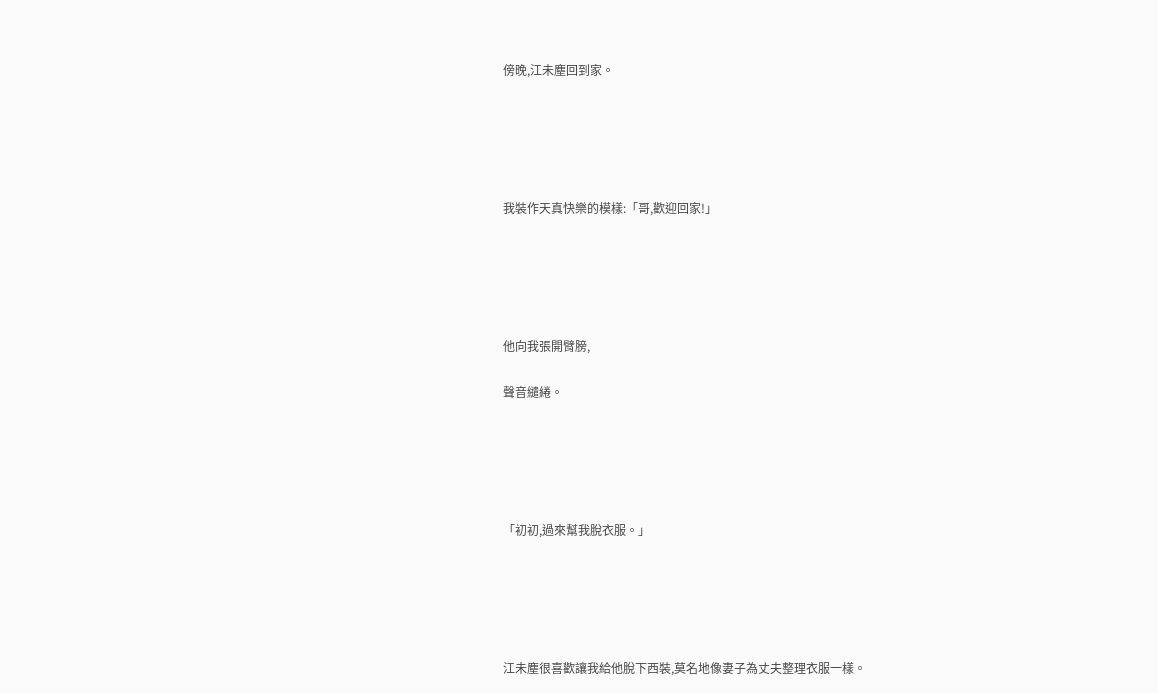傍晚,江未塵回到家。





我裝作天真快樂的模樣:「哥,歡迎回家!」





他向我張開臂膀,

聲音繾綣。





「初初,過來幫我脫衣服。」





江未塵很喜歡讓我給他脫下西裝,莫名地像妻子為丈夫整理衣服一樣。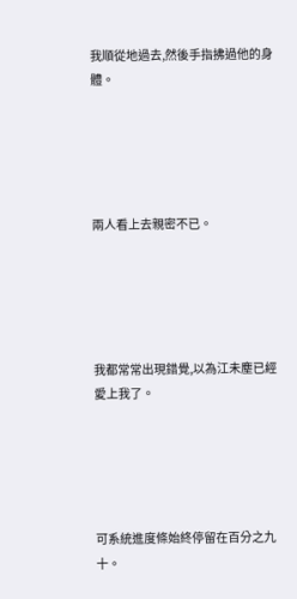我順從地過去,然後手指拂過他的身體。





兩人看上去親密不已。





我都常常出現錯覺,以為江未塵已經愛上我了。





可系統進度條始終停留在百分之九十。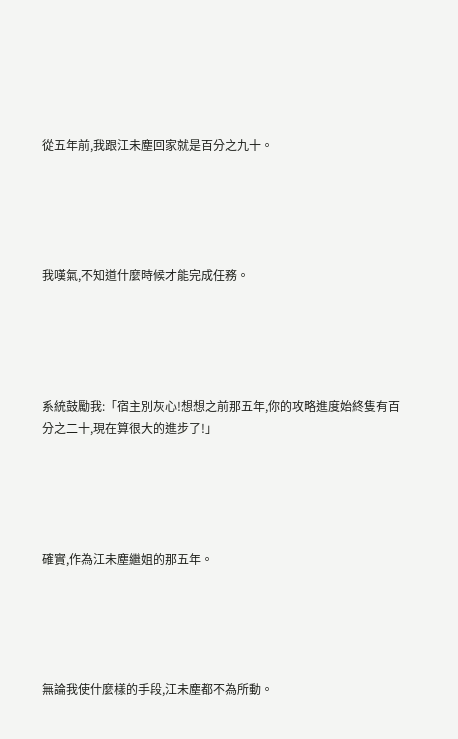從五年前,我跟江未塵回家就是百分之九十。





我嘆氣,不知道什麼時候才能完成任務。





系統鼓勵我:「宿主別灰心!想想之前那五年,你的攻略進度始終隻有百分之二十,現在算很大的進步了!」





確實,作為江未塵繼姐的那五年。





無論我使什麼樣的手段,江未塵都不為所動。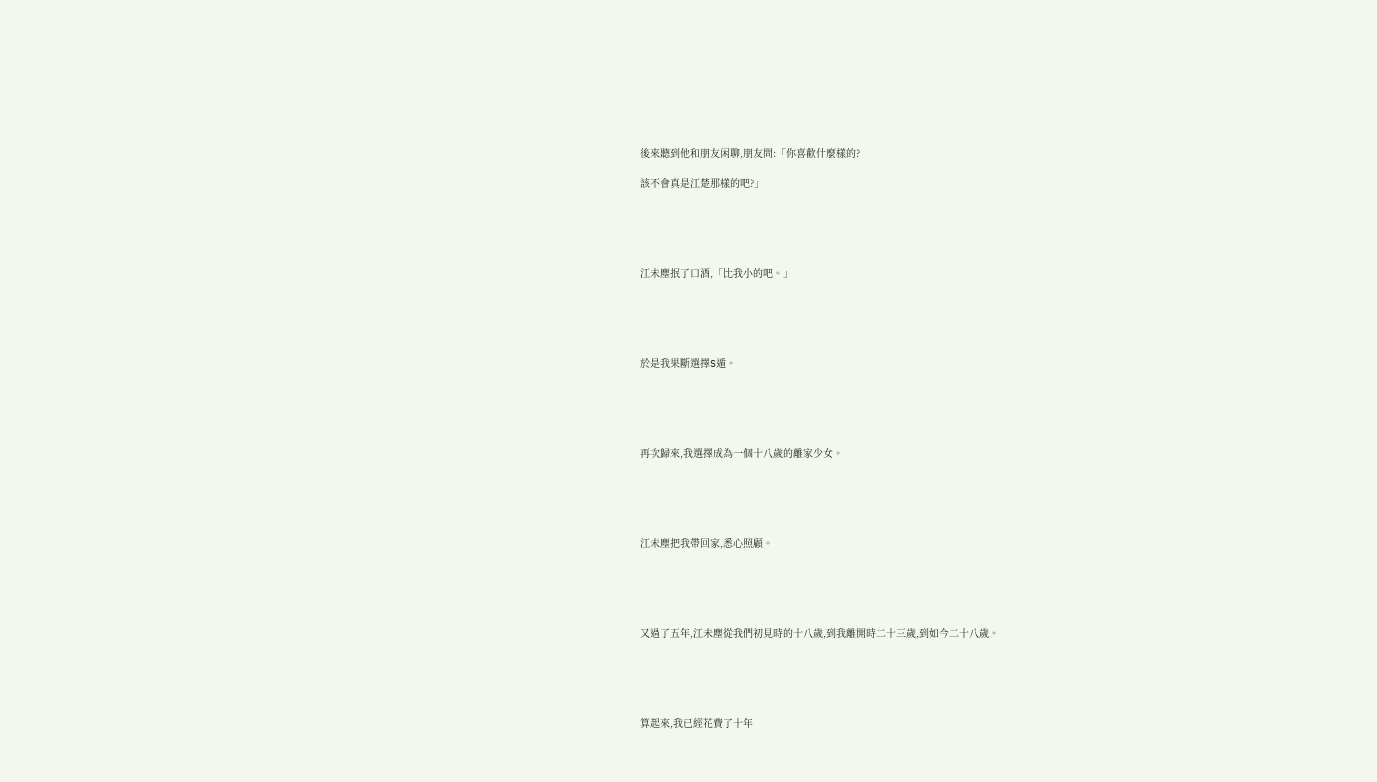後來聽到他和朋友闲聊,朋友問:「你喜歡什麼樣的?

該不會真是江楚那樣的吧?」





江未塵抿了口酒,「比我小的吧。」





於是我果斷選擇S遁。





再次歸來,我選擇成為一個十八歲的離家少女。





江未塵把我帶回家,悉心照顧。





又過了五年,江未塵從我們初見時的十八歲,到我離開時二十三歲,到如今二十八歲。





算起來,我已經花費了十年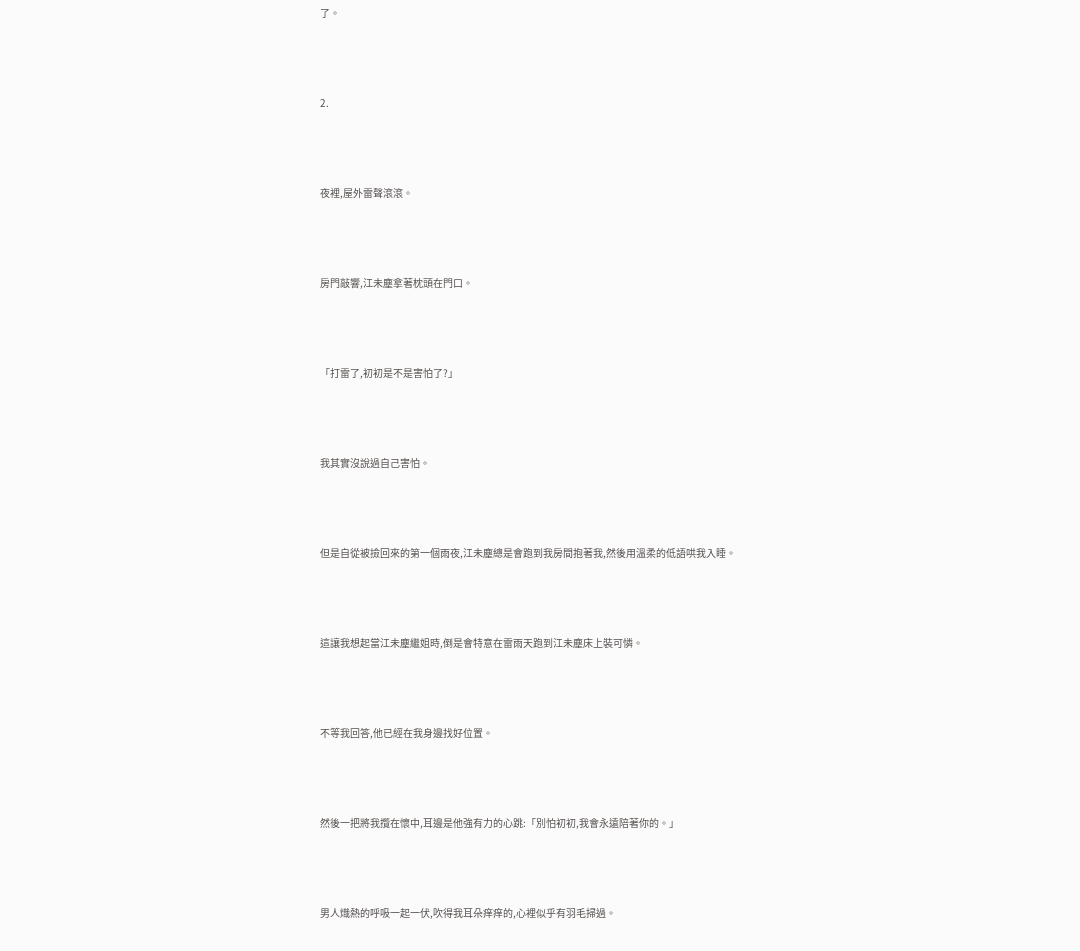了。





2.





夜裡,屋外雷聲滾滾。





房門敲響,江未塵拿著枕頭在門口。





「打雷了,初初是不是害怕了?」





我其實沒說過自己害怕。





但是自從被撿回來的第一個雨夜,江未塵總是會跑到我房間抱著我,然後用溫柔的低語哄我入睡。





這讓我想起當江未塵繼姐時,倒是會特意在雷雨天跑到江未塵床上裝可憐。





不等我回答,他已經在我身邊找好位置。





然後一把將我攬在懷中,耳邊是他強有力的心跳:「別怕初初,我會永遠陪著你的。」





男人熾熱的呼吸一起一伏,吹得我耳朵痒痒的,心裡似乎有羽毛掃過。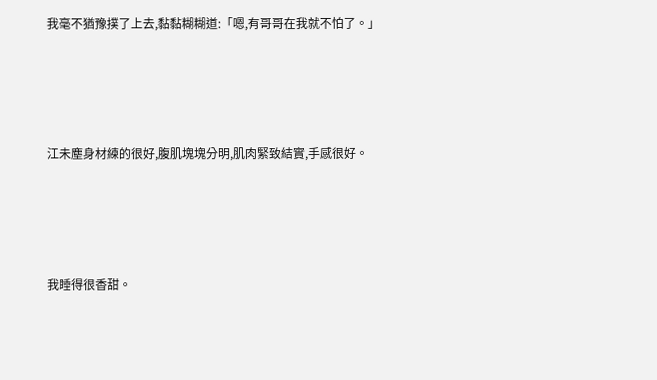我毫不猶豫撲了上去,黏黏糊糊道:「嗯,有哥哥在我就不怕了。」





江未塵身材練的很好,腹肌塊塊分明,肌肉緊致結實,手感很好。





我睡得很香甜。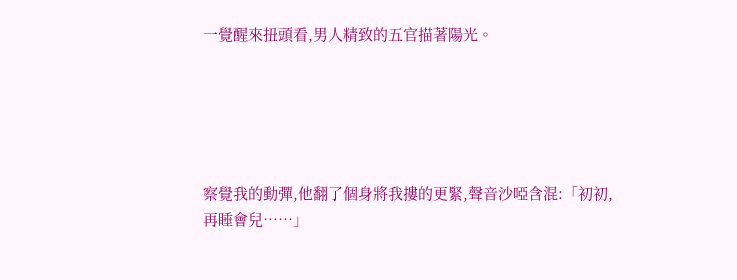一覺醒來扭頭看,男人精致的五官描著陽光。





察覺我的動彈,他翻了個身將我摟的更緊,聲音沙啞含混:「初初,再睡會兒……」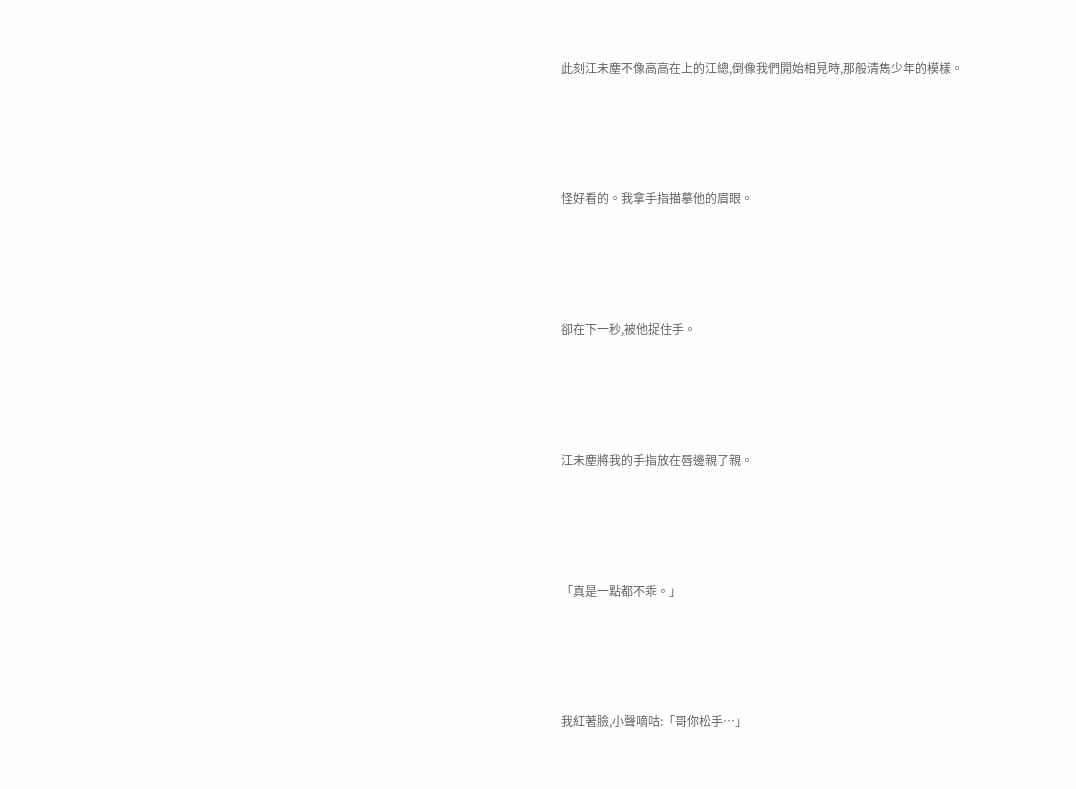此刻江未塵不像高高在上的江總,倒像我們開始相見時,那般清雋少年的模樣。





怪好看的。我拿手指描摹他的眉眼。





卻在下一秒,被他捉住手。





江未塵將我的手指放在唇邊親了親。





「真是一點都不乖。」





我紅著臉,小聲嘀咕:「哥你松手…」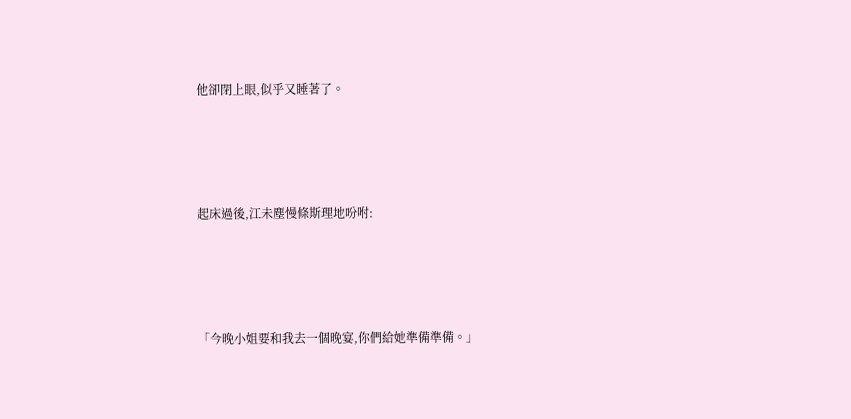他卻閉上眼,似乎又睡著了。





起床過後,江未塵慢條斯理地吩咐:





「今晚小姐要和我去一個晚宴,你們給她準備準備。」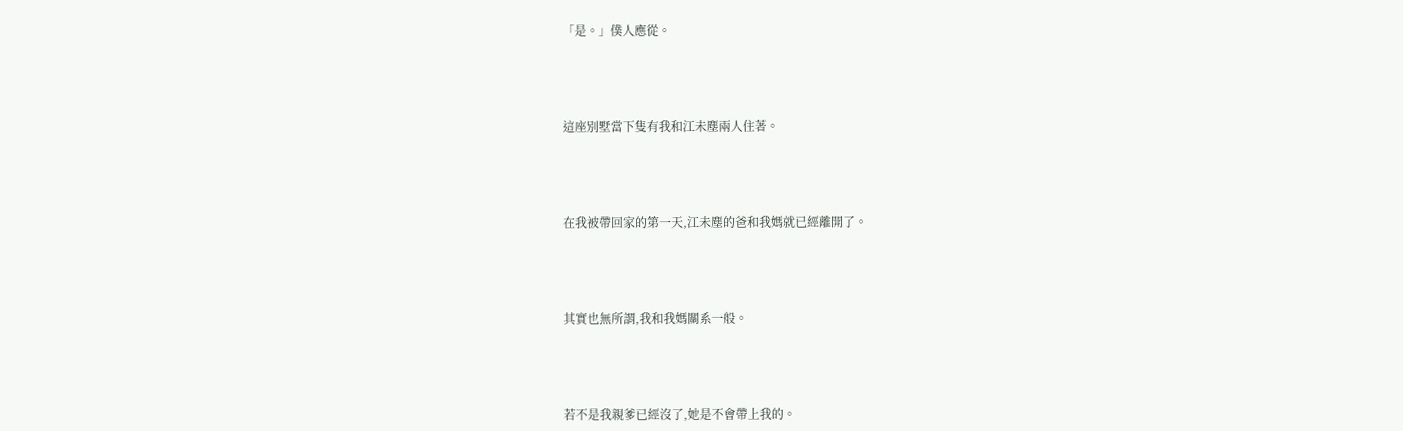「是。」僕人應從。





這座別墅當下隻有我和江未塵兩人住著。





在我被帶回家的第一天,江未塵的爸和我媽就已經離開了。





其實也無所謂,我和我媽關系一般。





若不是我親爹已經沒了,她是不會帶上我的。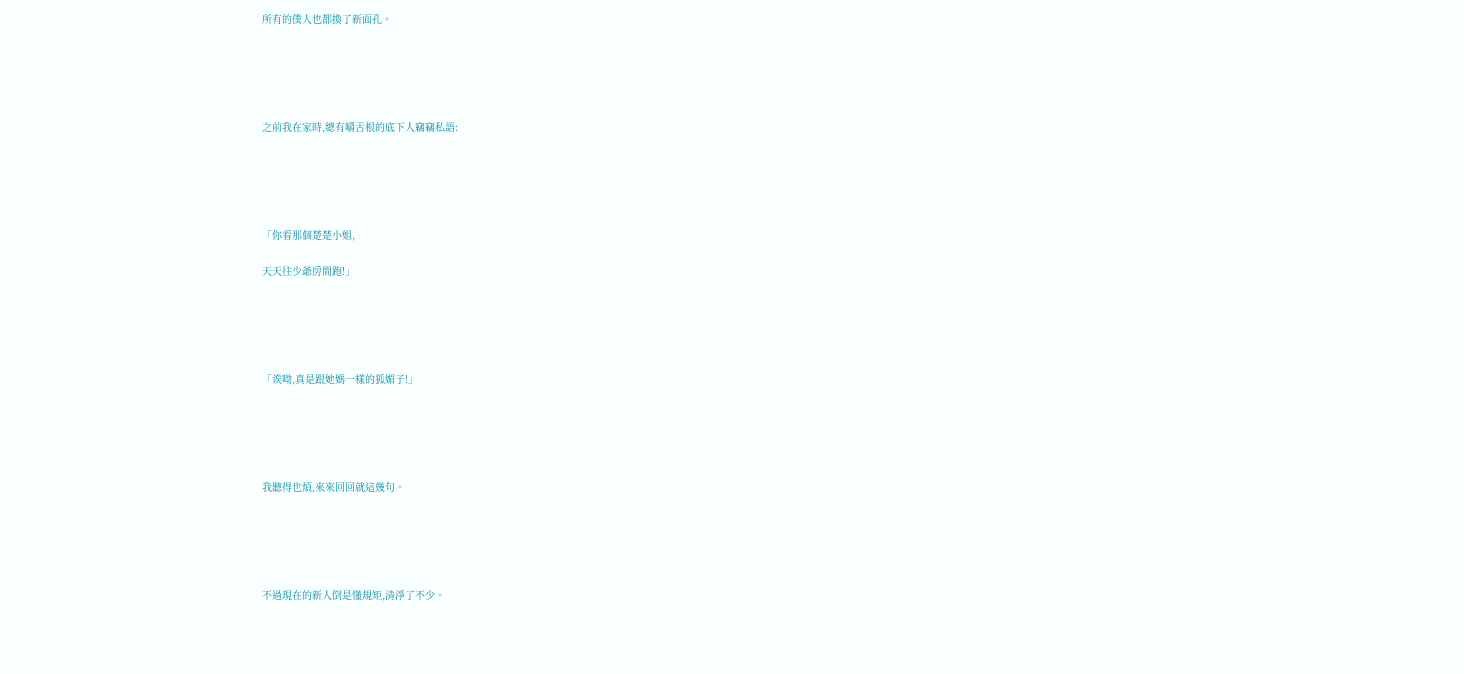所有的僕人也都換了新面孔。





之前我在家時,總有嚼舌根的底下人竊竊私語:





「你看那個楚楚小姐,

天天往少爺房間跑!」





「诶呦,真是跟她媽一樣的狐媚子!」





我聽得也煩,來來回回就這幾句。





不過現在的新人倒是懂規矩,清淨了不少。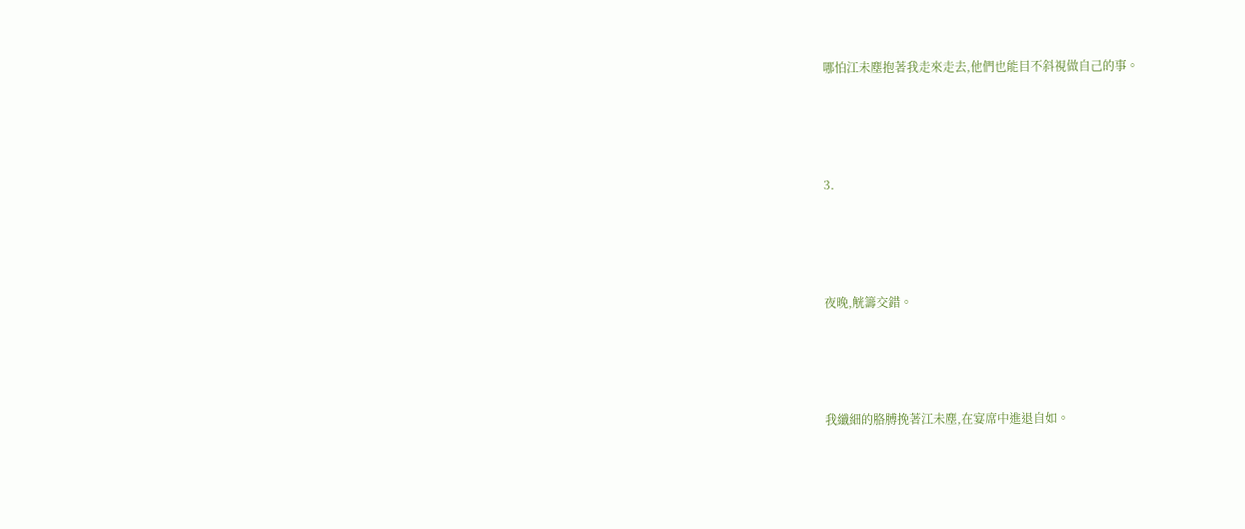哪怕江未塵抱著我走來走去,他們也能目不斜視做自己的事。





3.





夜晚,觥籌交錯。





我纖細的胳膊挽著江未塵,在宴席中進退自如。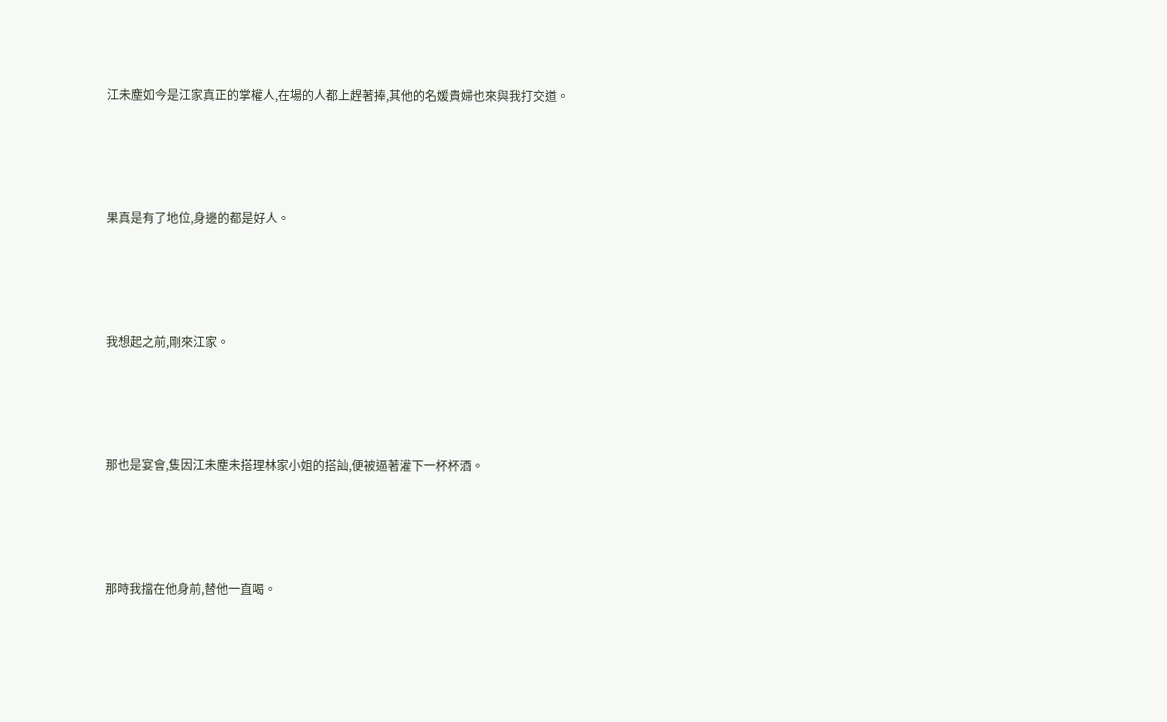江未塵如今是江家真正的掌權人,在場的人都上趕著捧,其他的名媛貴婦也來與我打交道。





果真是有了地位,身邊的都是好人。





我想起之前,剛來江家。





那也是宴會,隻因江未塵未搭理林家小姐的搭訕,便被逼著灌下一杯杯酒。





那時我擋在他身前,替他一直喝。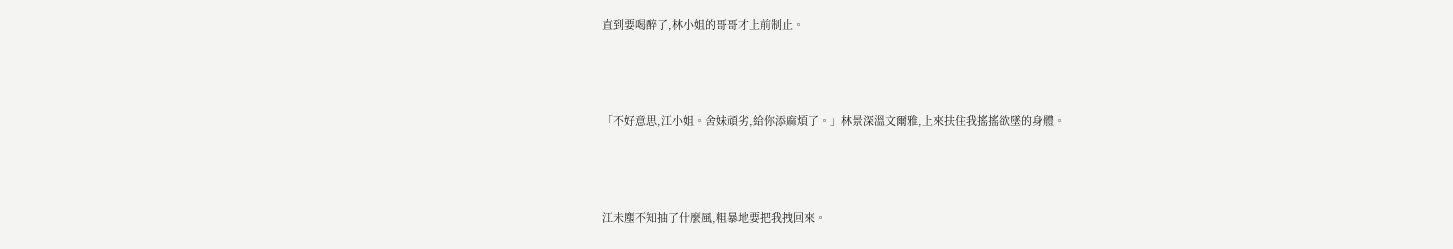直到要喝醉了,林小姐的哥哥才上前制止。





「不好意思,江小姐。舍妹頑劣,給你添麻煩了。」林景深溫文爾雅,上來扶住我搖搖欲墜的身體。





江未塵不知抽了什麼風,粗暴地要把我拽回來。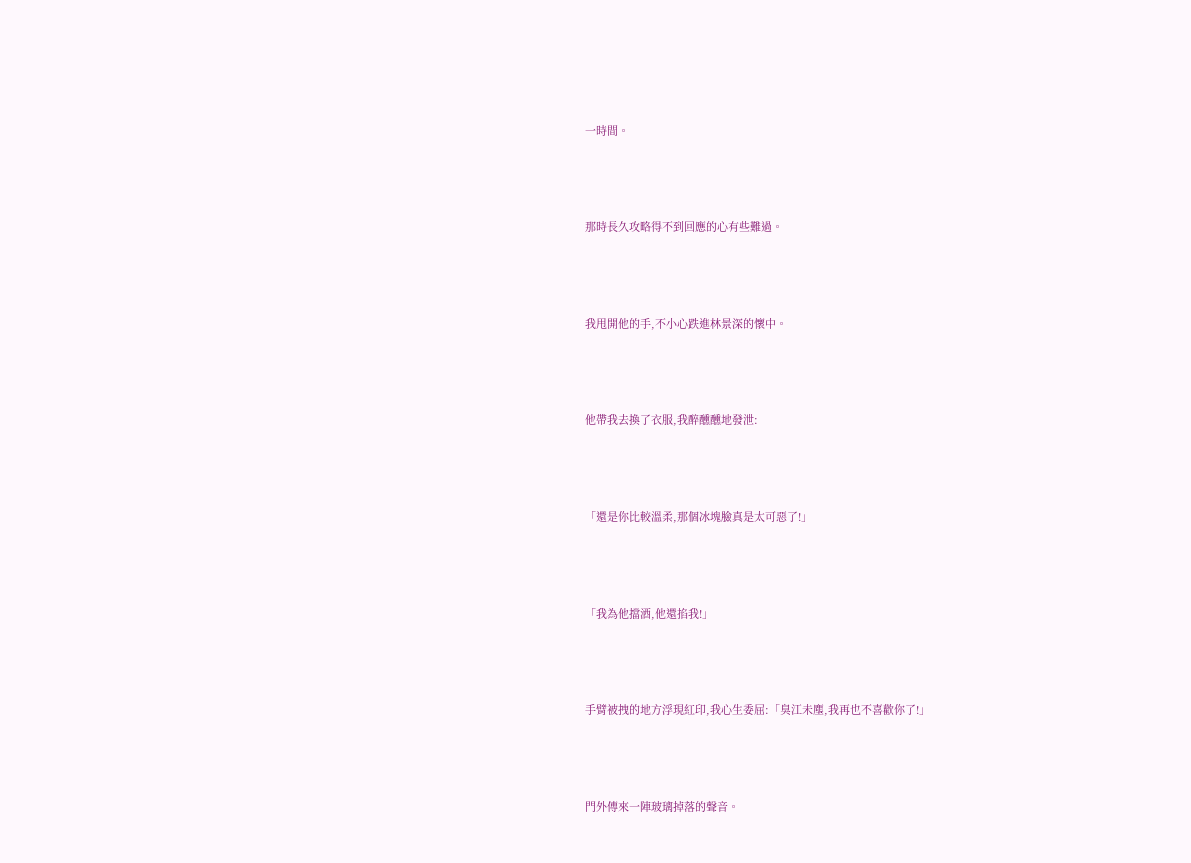一時間。





那時長久攻略得不到回應的心有些難過。





我甩開他的手,不小心跌進林景深的懷中。





他帶我去換了衣服,我醉醺醺地發泄:





「還是你比較溫柔,那個冰塊臉真是太可惡了!」





「我為他擋酒,他還掐我!」





手臂被拽的地方浮現紅印,我心生委屈:「臭江未塵,我再也不喜歡你了!」





門外傳來一陣玻璃掉落的聲音。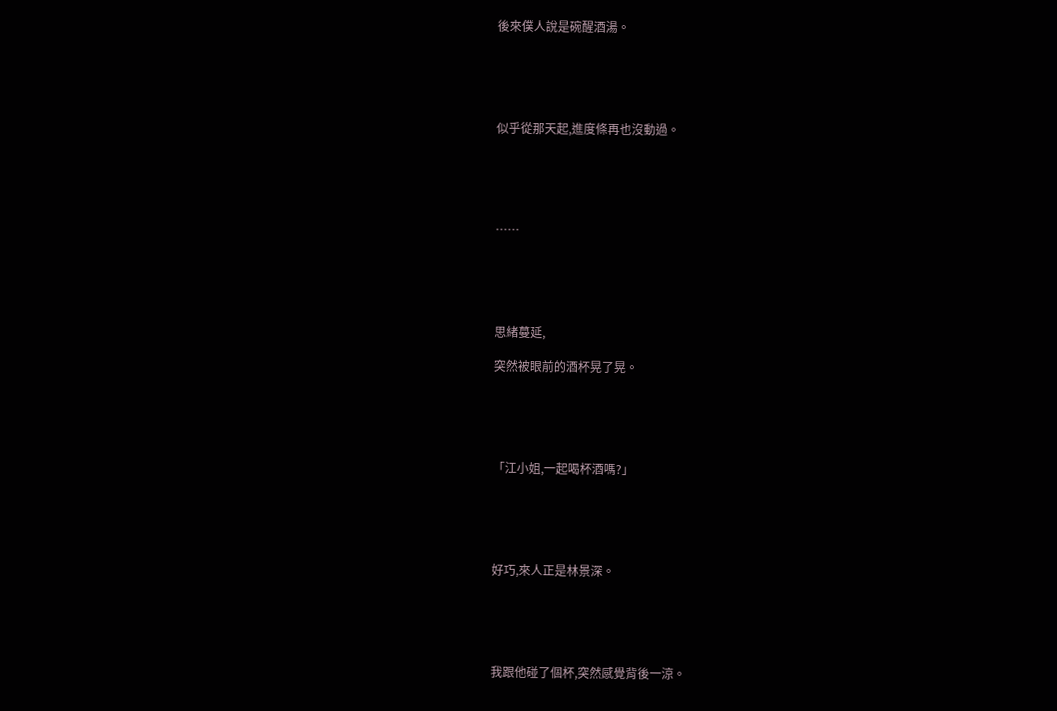後來僕人說是碗醒酒湯。





似乎從那天起,進度條再也沒動過。





……





思緒蔓延,

突然被眼前的酒杯晃了晃。





「江小姐,一起喝杯酒嗎?」





好巧,來人正是林景深。





我跟他碰了個杯,突然感覺背後一涼。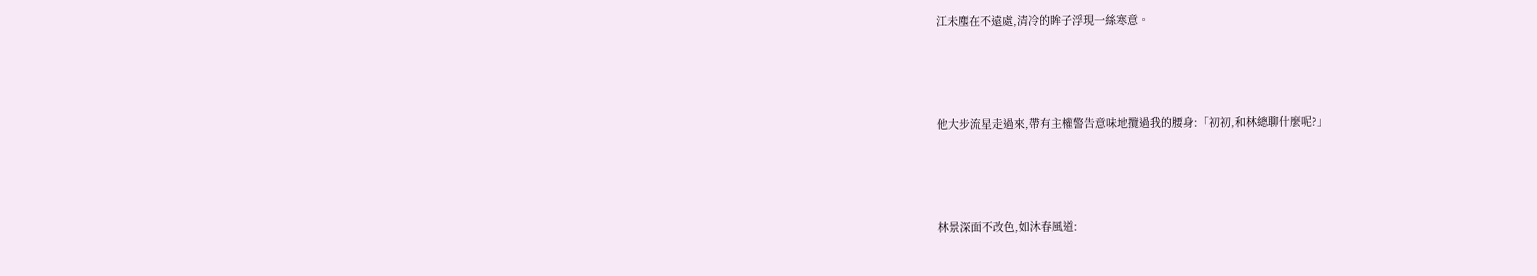江未塵在不遠處,清冷的眸子浮現一絲寒意。





他大步流星走過來,帶有主權警告意味地攬過我的腰身:「初初,和林總聊什麼呢?」





林景深面不改色,如沐春風道: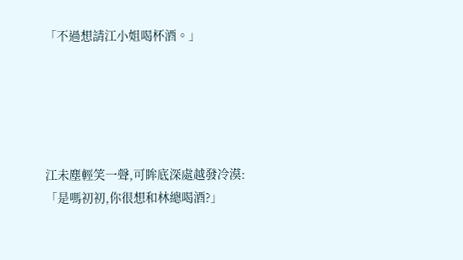「不過想請江小姐喝杯酒。」





江未塵輕笑一聲,可眸底深處越發冷漠:「是嗎初初,你很想和林總喝酒?」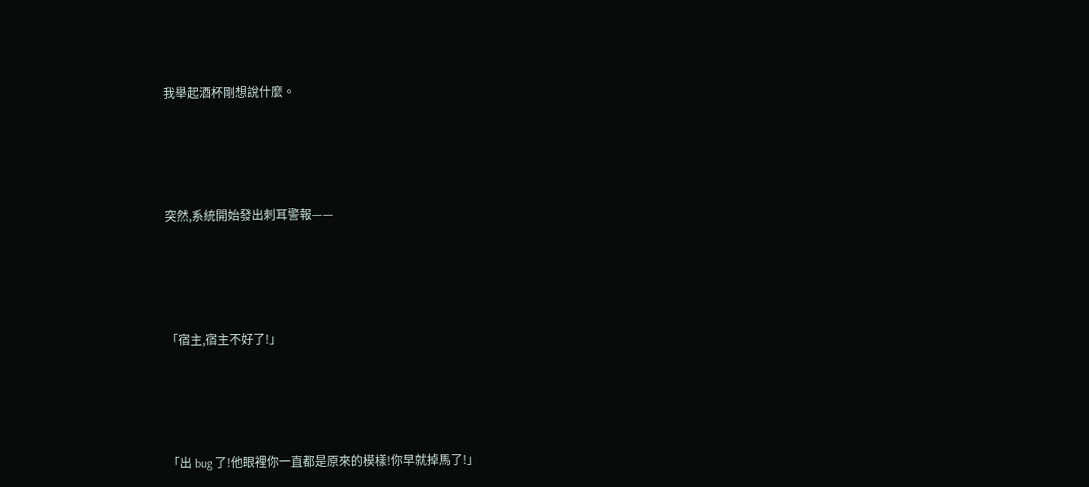我舉起酒杯剛想說什麼。





突然,系統開始發出刺耳警報——





「宿主,宿主不好了!」





「出 bug 了!他眼裡你一直都是原來的模樣!你早就掉馬了!」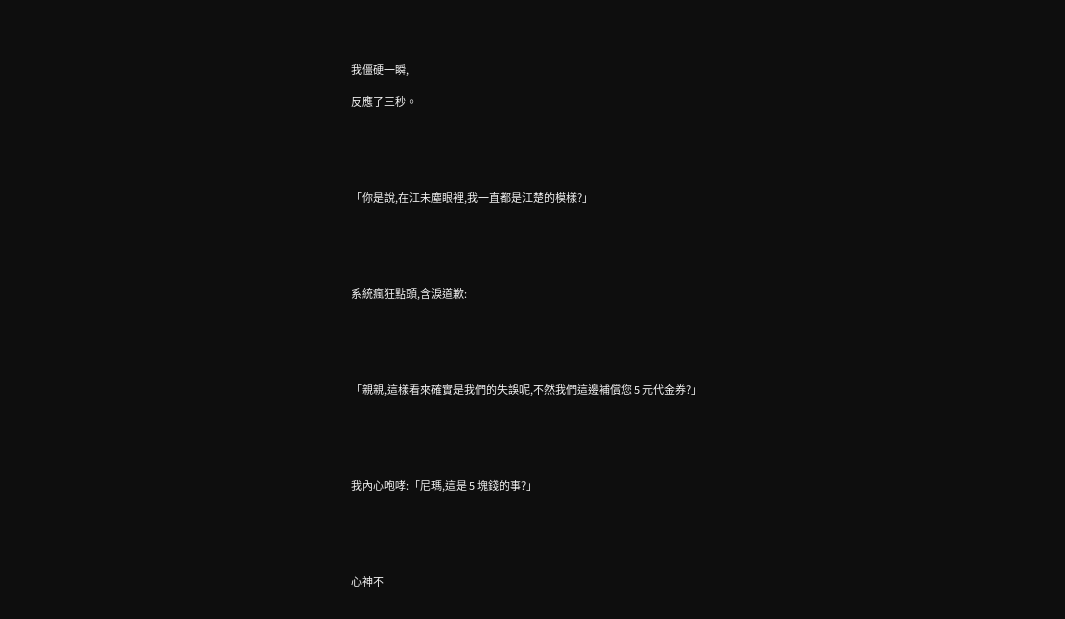我僵硬一瞬,

反應了三秒。





「你是說,在江未塵眼裡,我一直都是江楚的模樣?」





系統瘋狂點頭,含淚道歉:





「親親,這樣看來確實是我們的失誤呢,不然我們這邊補償您 5 元代金券?」





我內心咆哮:「尼瑪,這是 5 塊錢的事?」





心神不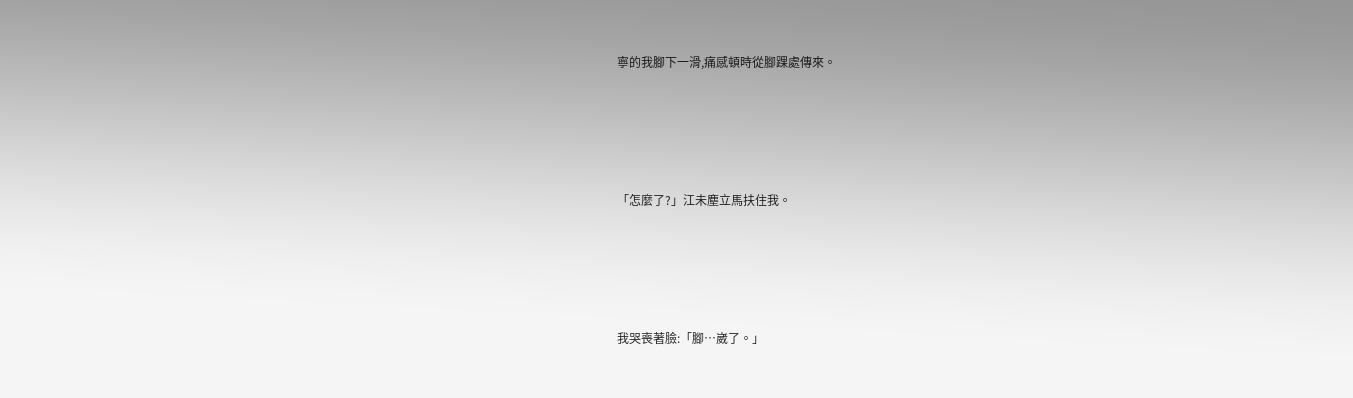寧的我腳下一滑,痛感頓時從腳踝處傳來。





「怎麼了?」江未塵立馬扶住我。





我哭喪著臉:「腳…崴了。」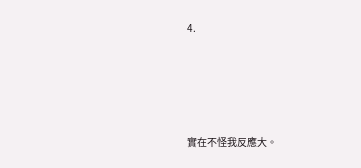4.





實在不怪我反應大。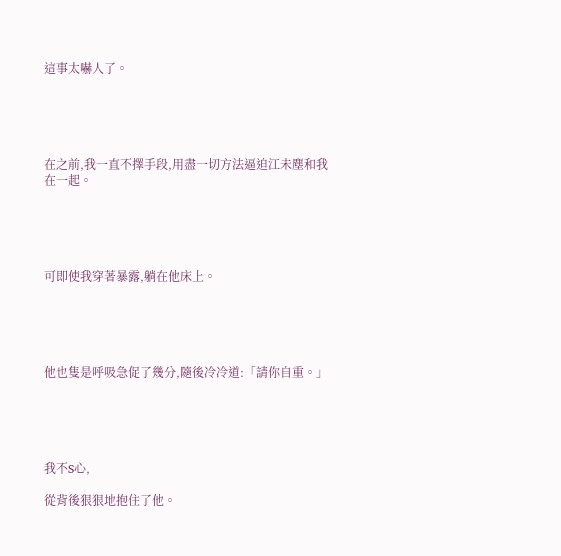這事太嚇人了。





在之前,我一直不擇手段,用盡一切方法逼迫江未塵和我在一起。





可即使我穿著暴露,躺在他床上。





他也隻是呼吸急促了幾分,隨後冷冷道:「請你自重。」





我不S心,

從背後狠狠地抱住了他。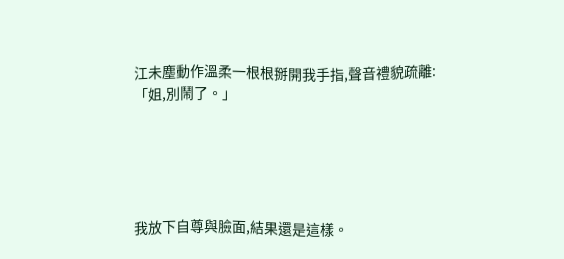江未塵動作溫柔一根根掰開我手指,聲音禮貌疏離:「姐,別鬧了。」





我放下自尊與臉面,結果還是這樣。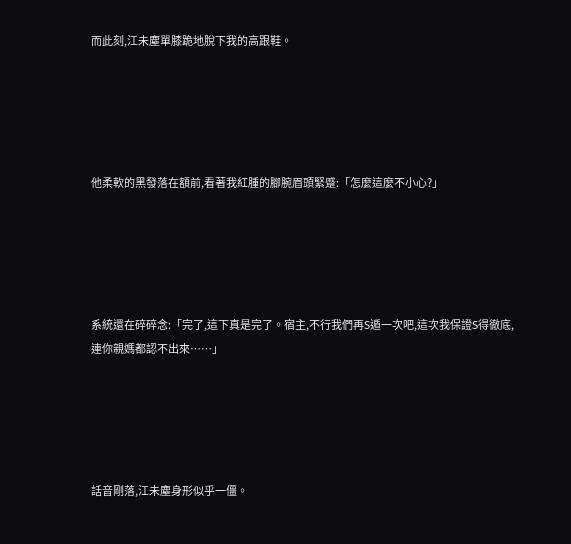而此刻,江未塵單膝跪地脫下我的高跟鞋。





他柔軟的黑發落在額前,看著我紅腫的腳腕眉頭緊蹙:「怎麼這麼不小心?」





系統還在碎碎念:「完了,這下真是完了。宿主,不行我們再S遁一次吧,這次我保證S得徹底,連你親媽都認不出來……」





話音剛落,江未塵身形似乎一僵。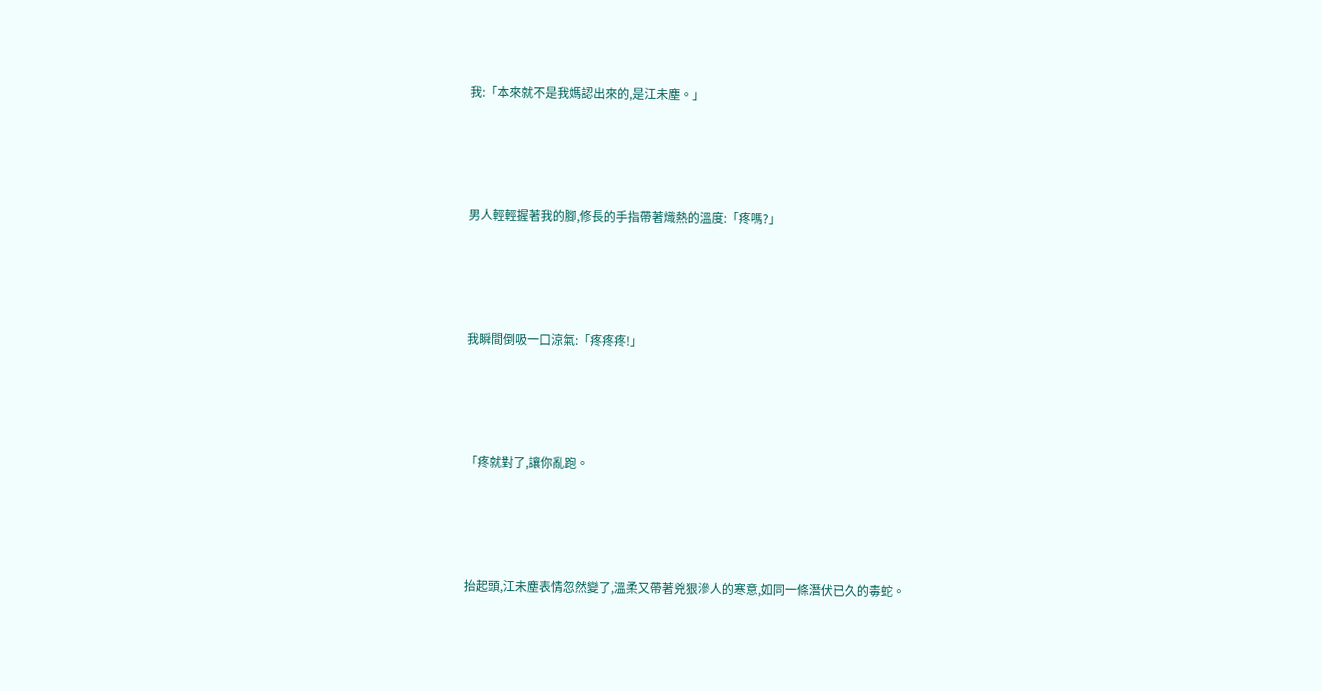我:「本來就不是我媽認出來的,是江未塵。」





男人輕輕握著我的腳,修長的手指帶著熾熱的溫度:「疼嗎?」





我瞬間倒吸一口涼氣:「疼疼疼!」





「疼就對了,讓你亂跑。





抬起頭,江未塵表情忽然變了,溫柔又帶著兇狠滲人的寒意,如同一條潛伏已久的毒蛇。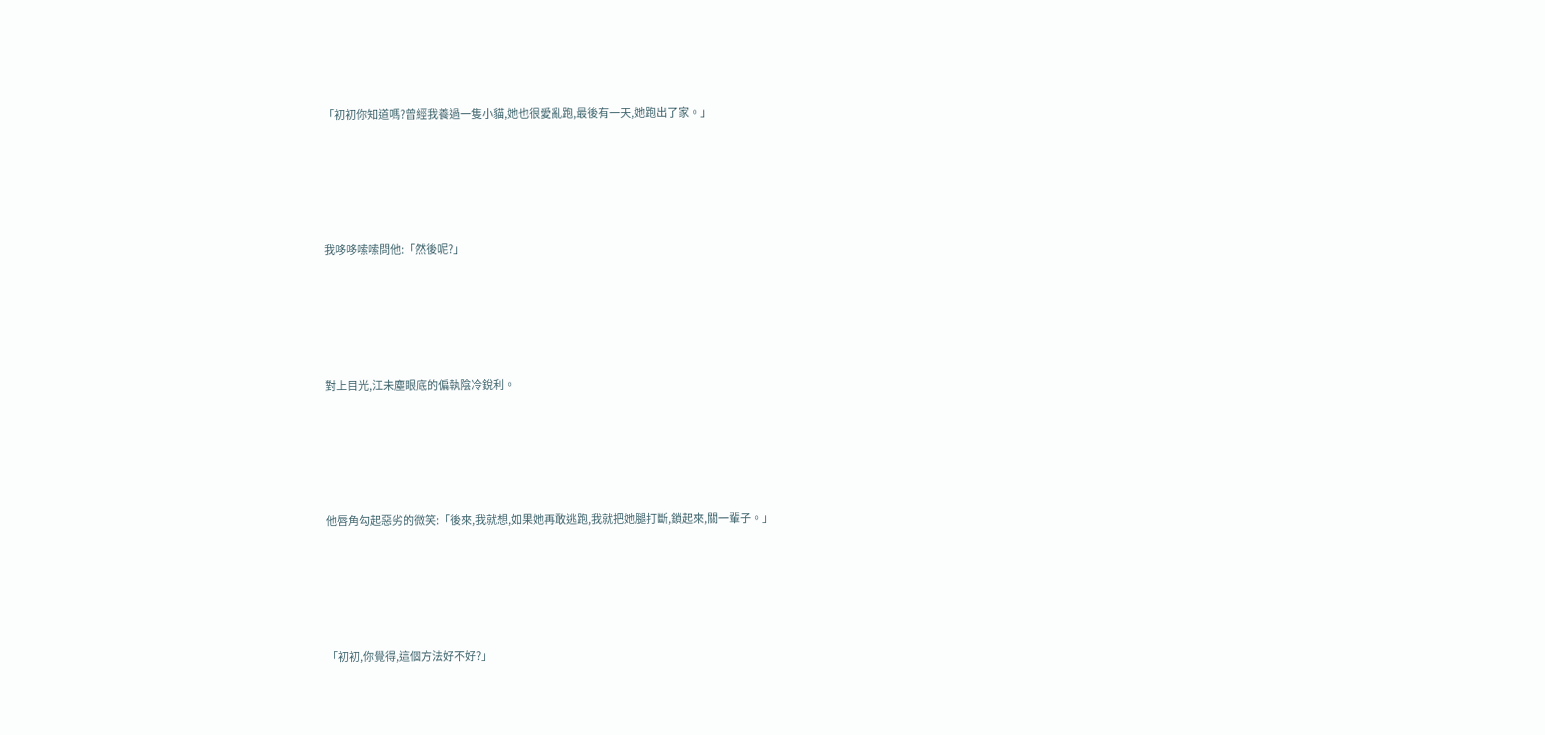「初初你知道嗎?曾經我養過一隻小貓,她也很愛亂跑,最後有一天,她跑出了家。」





我哆哆嗦嗦問他:「然後呢?」





對上目光,江未塵眼底的偏執陰冷銳利。





他唇角勾起惡劣的微笑:「後來,我就想,如果她再敢逃跑,我就把她腿打斷,鎖起來,關一輩子。」





「初初,你覺得,這個方法好不好?」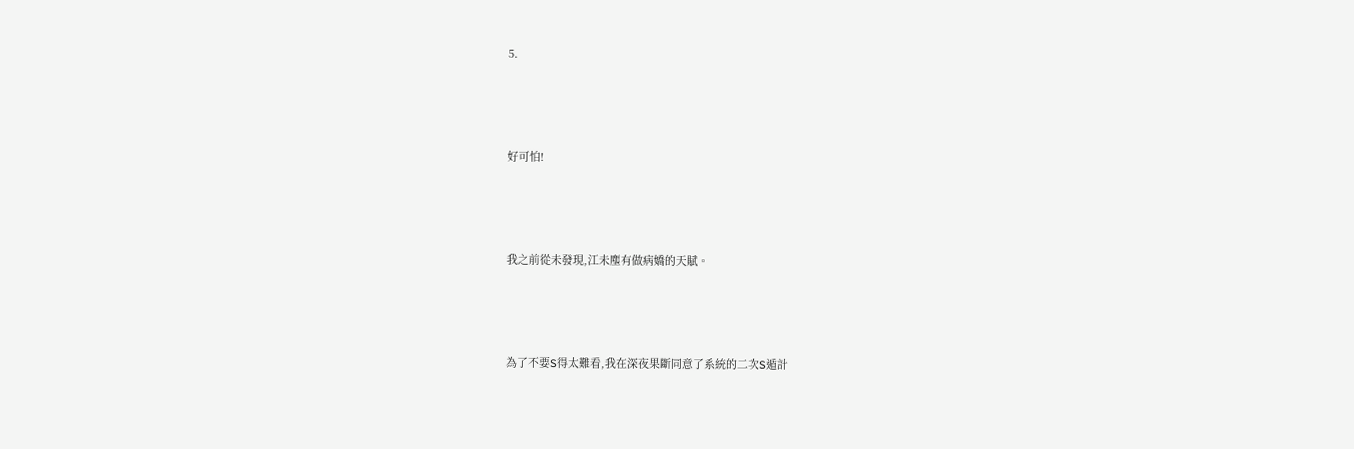5.





好可怕!





我之前從未發現,江未塵有做病嬌的天賦。





為了不要S得太難看,我在深夜果斷同意了系統的二次S遁計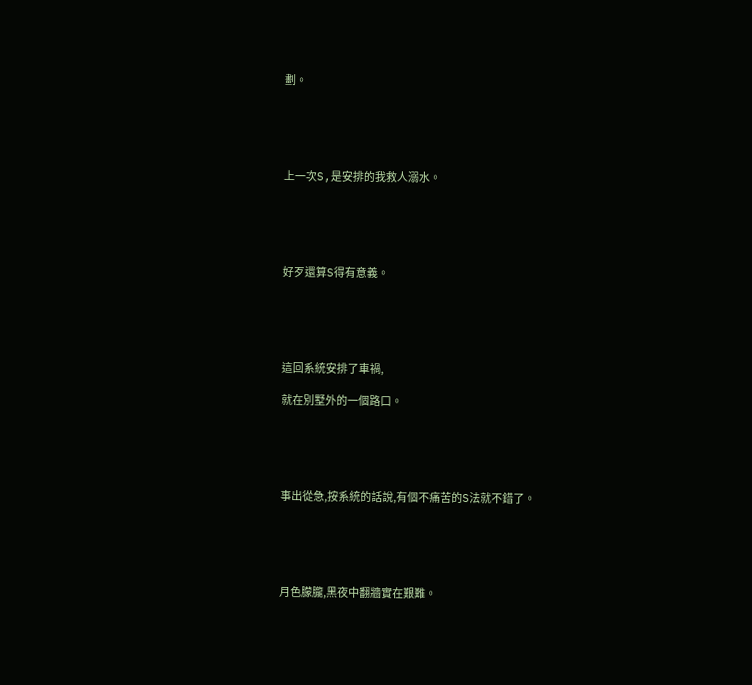劃。





上一次S,是安排的我救人溺水。





好歹還算S得有意義。





這回系統安排了車禍,

就在別墅外的一個路口。





事出從急,按系統的話說,有個不痛苦的S法就不錯了。





月色朦朧,黑夜中翻牆實在艱難。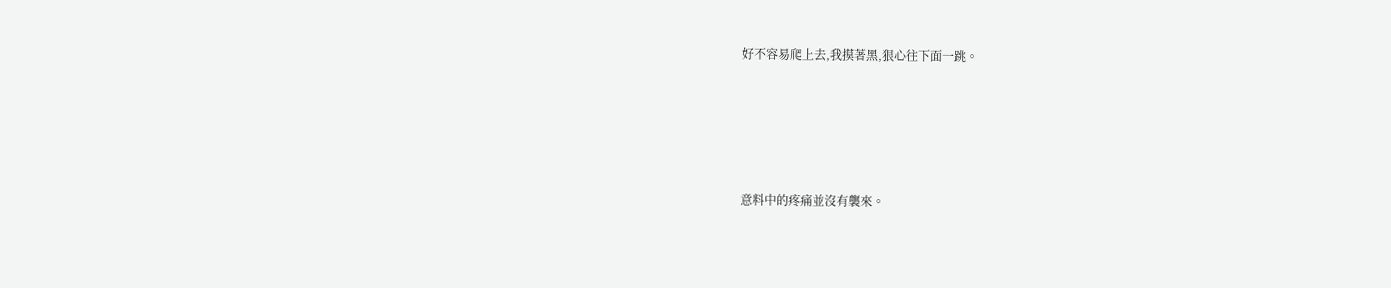好不容易爬上去,我摸著黑,狠心往下面一跳。





意料中的疼痛並沒有襲來。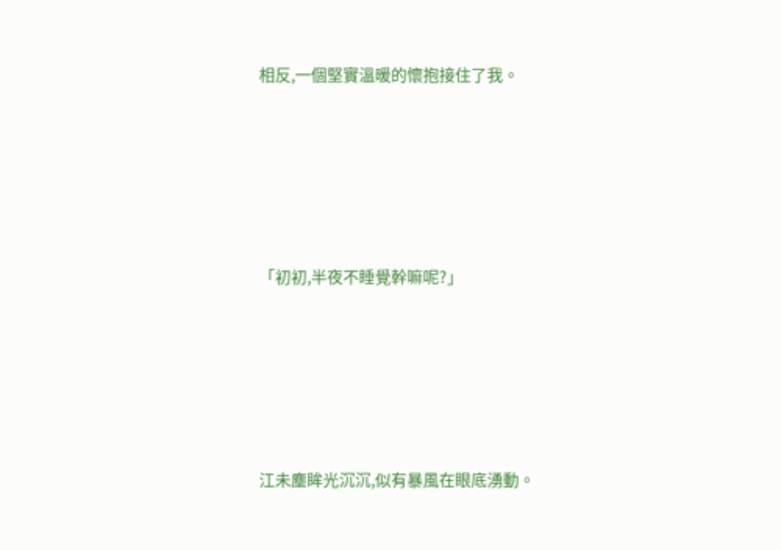相反,一個堅實溫暖的懷抱接住了我。





「初初,半夜不睡覺幹嘛呢?」





江未塵眸光沉沉,似有暴風在眼底湧動。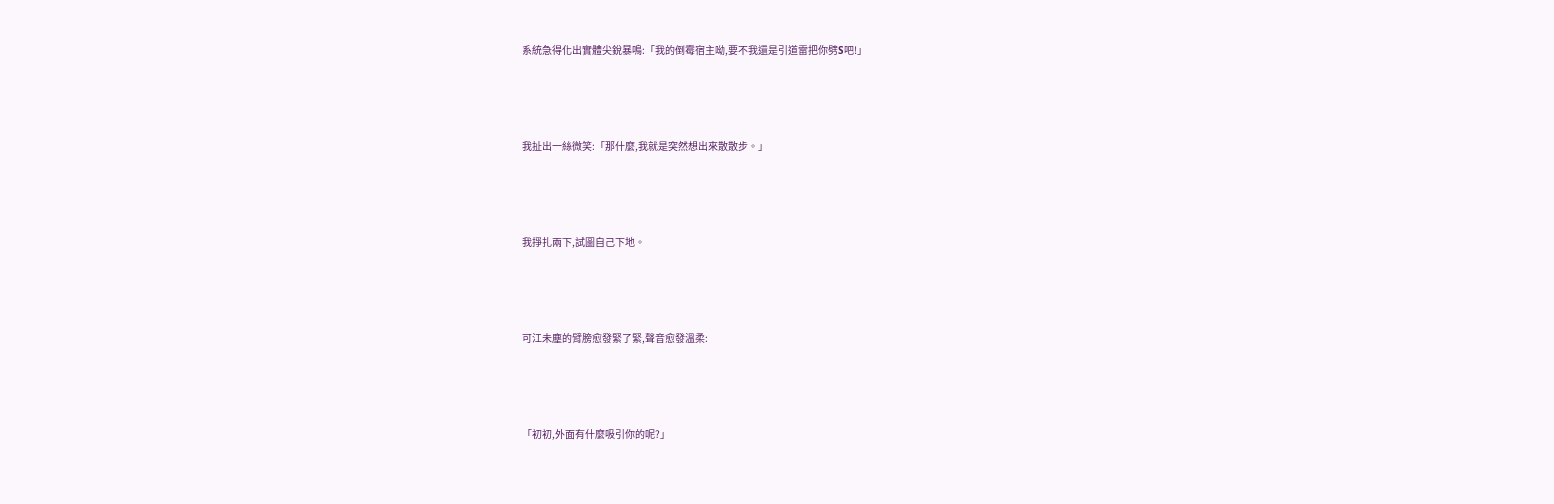系統急得化出實體尖銳暴鳴:「我的倒霉宿主呦,要不我還是引道雷把你劈S吧!」





我扯出一絲微笑:「那什麼,我就是突然想出來散散步。」





我掙扎兩下,試圖自己下地。





可江未塵的臂膀愈發緊了緊,聲音愈發溫柔:





「初初,外面有什麼吸引你的呢?」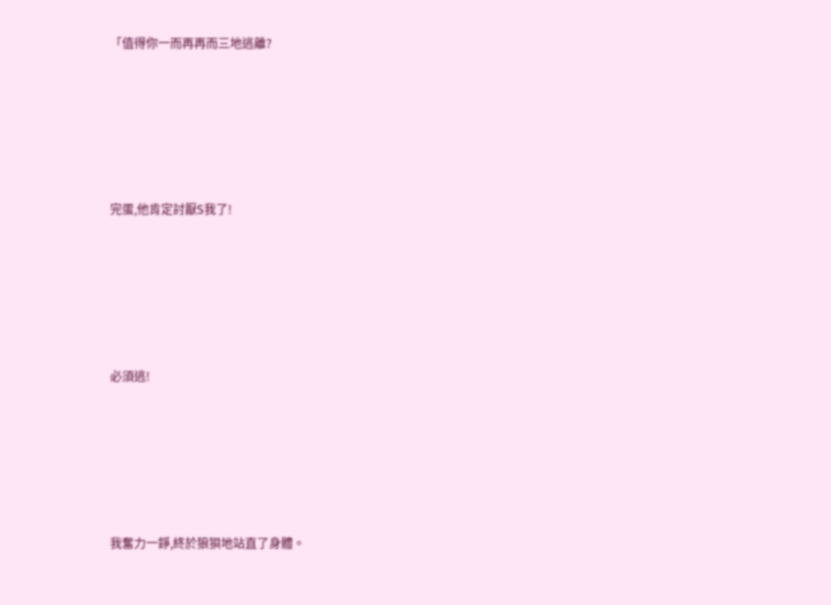「值得你一而再再而三地逃離?





完蛋,他肯定討厭S我了!





必須逃!





我奮力一錚,終於狼狽地站直了身體。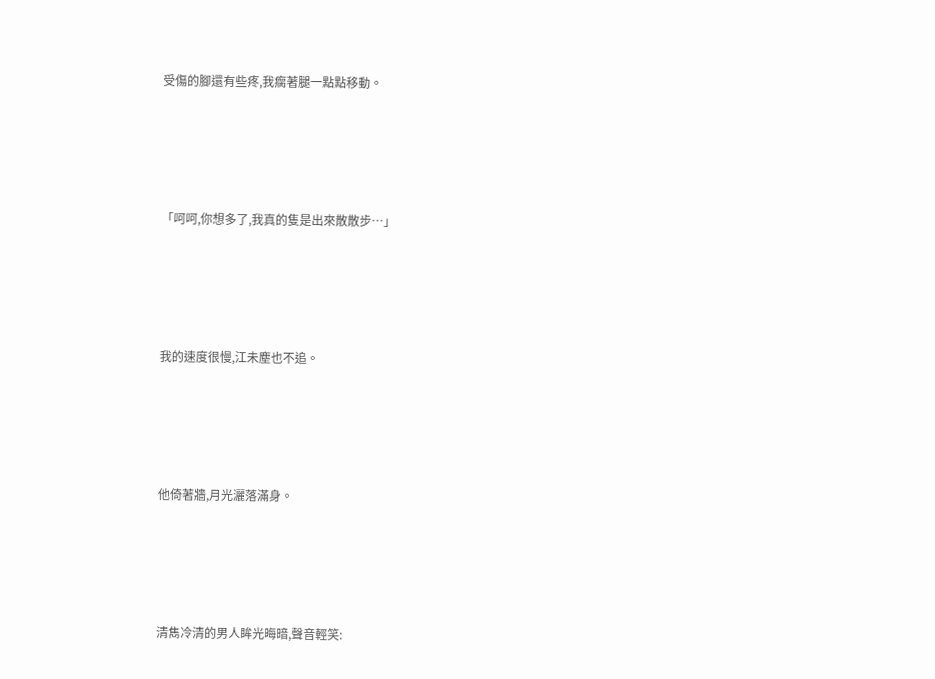受傷的腳還有些疼,我瘸著腿一點點移動。





「呵呵,你想多了,我真的隻是出來散散步…」





我的速度很慢,江未塵也不追。





他倚著牆,月光灑落滿身。





清雋冷清的男人眸光晦暗,聲音輕笑: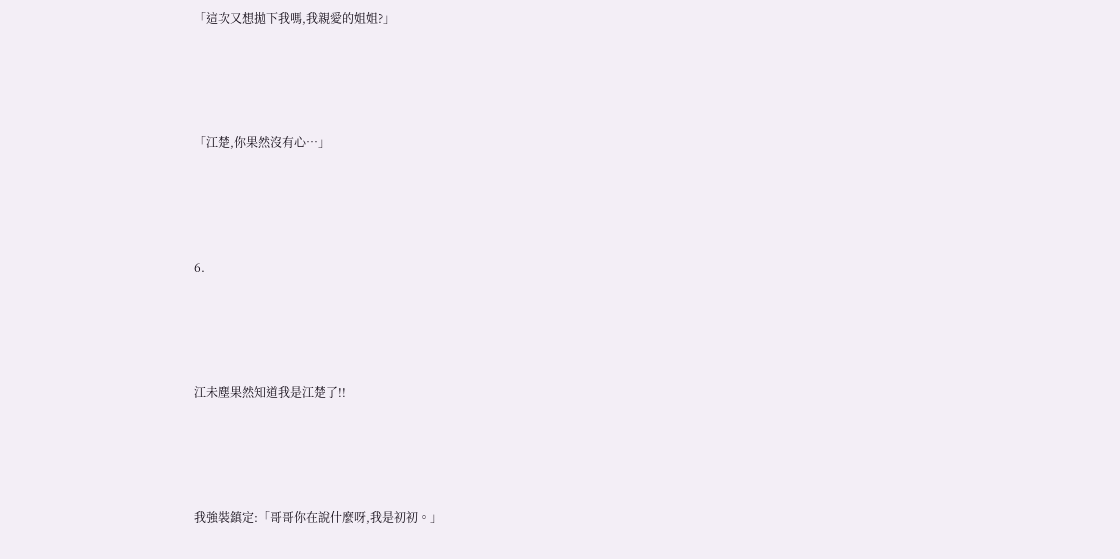「這次又想拋下我嗎,我親愛的姐姐?」





「江楚,你果然沒有心…」





6.





江未塵果然知道我是江楚了!!





我強裝鎮定:「哥哥你在說什麼呀,我是初初。」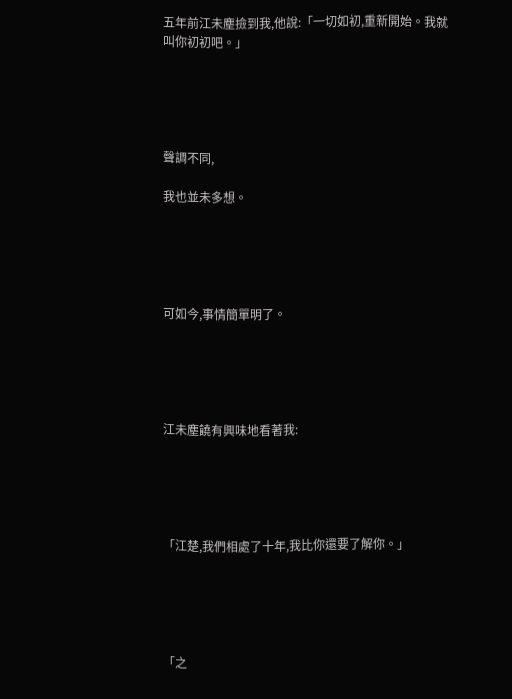五年前江未塵撿到我,他說:「一切如初,重新開始。我就叫你初初吧。」





聲調不同,

我也並未多想。





可如今,事情簡單明了。





江未塵饒有興味地看著我:





「江楚,我們相處了十年,我比你還要了解你。」





「之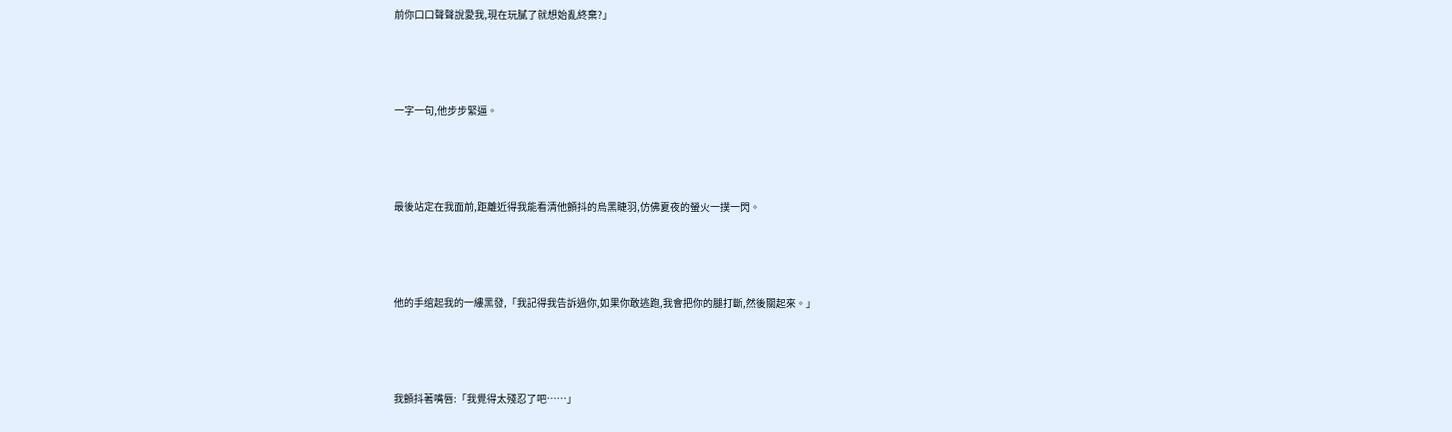前你口口聲聲說愛我,現在玩膩了就想始亂終棄?」





一字一句,他步步緊逼。





最後站定在我面前,距離近得我能看清他顫抖的烏黑睫羽,仿佛夏夜的螢火一撲一閃。





他的手绾起我的一縷黑發,「我記得我告訴過你,如果你敢逃跑,我會把你的腿打斷,然後關起來。」





我顫抖著嘴唇:「我覺得太殘忍了吧……」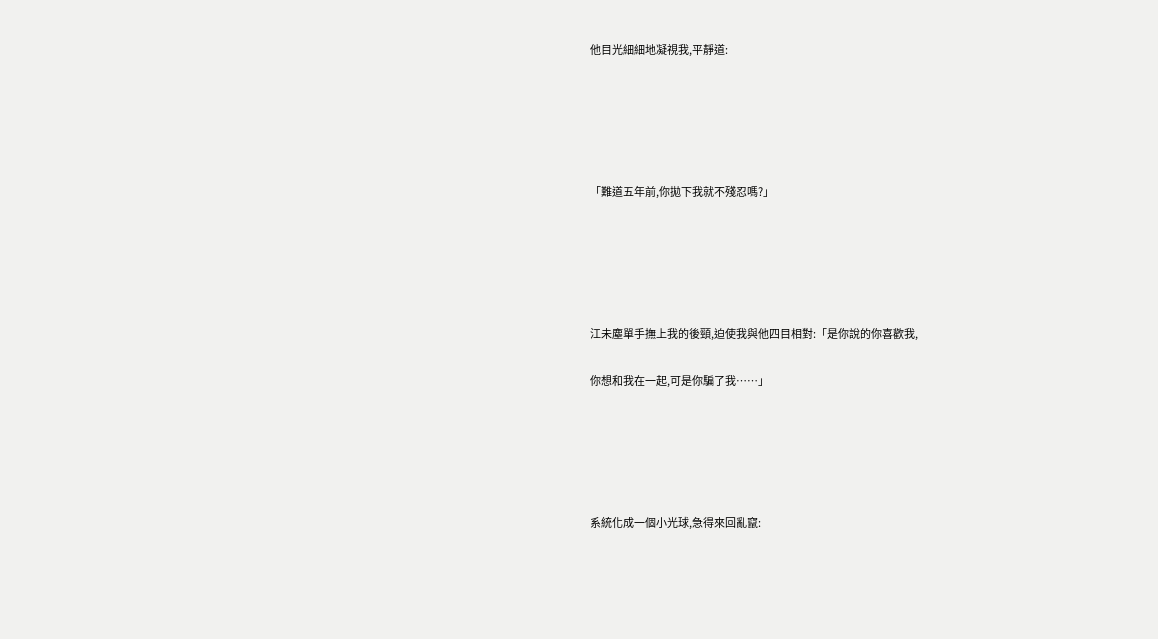他目光細細地凝視我,平靜道:





「難道五年前,你拋下我就不殘忍嗎?」





江未塵單手撫上我的後頸,迫使我與他四目相對:「是你說的你喜歡我,

你想和我在一起,可是你騙了我……」





系統化成一個小光球,急得來回亂竄: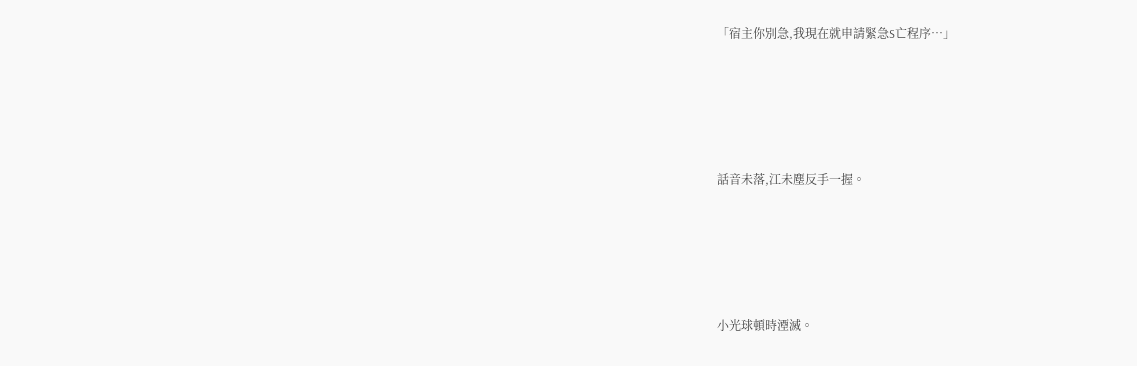「宿主你別急,我現在就申請緊急S亡程序…」





話音未落,江未塵反手一握。





小光球頓時湮滅。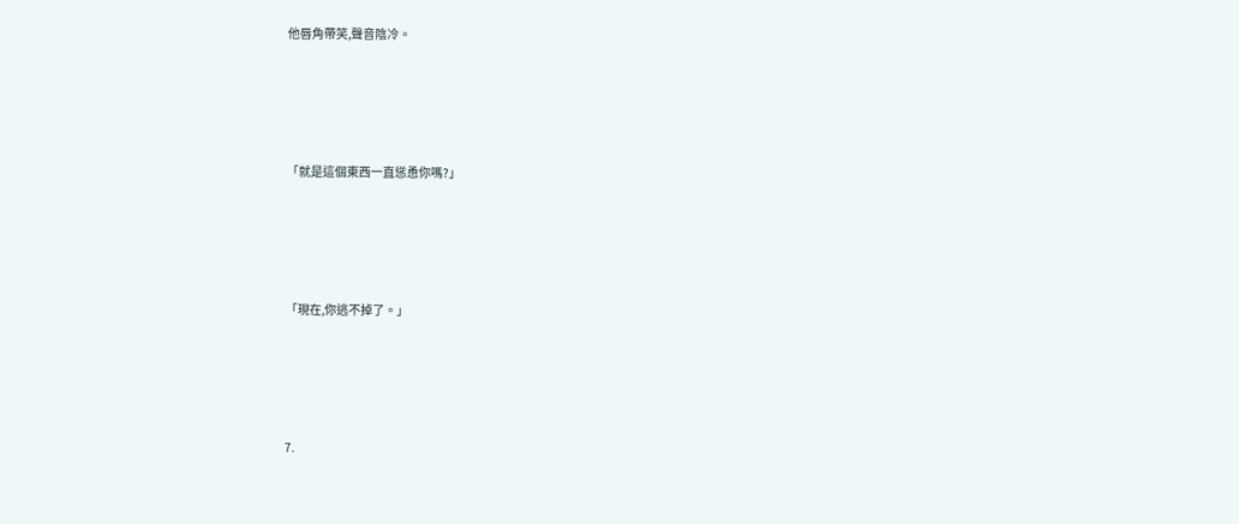他唇角帶笑,聲音陰冷。





「就是這個東西一直慫恿你嗎?」





「現在,你逃不掉了。」





7.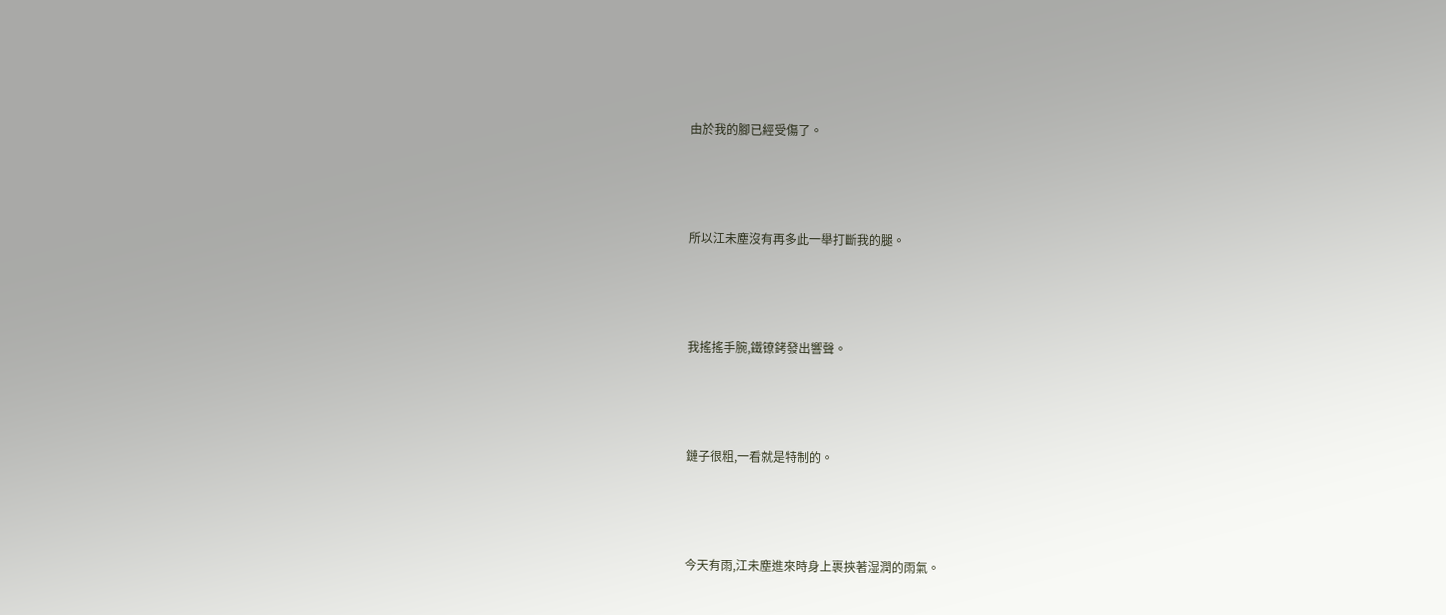由於我的腳已經受傷了。





所以江未塵沒有再多此一舉打斷我的腿。





我搖搖手腕,鐵镣銬發出響聲。





鏈子很粗,一看就是特制的。





今天有雨,江未塵進來時身上裹挾著湿潤的雨氣。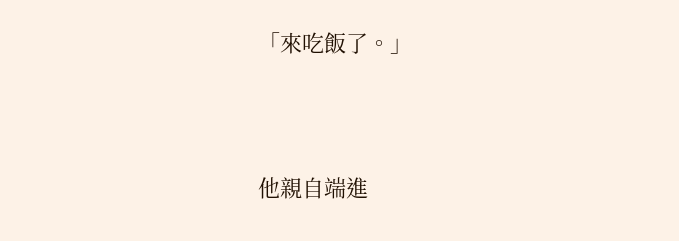「來吃飯了。」





他親自端進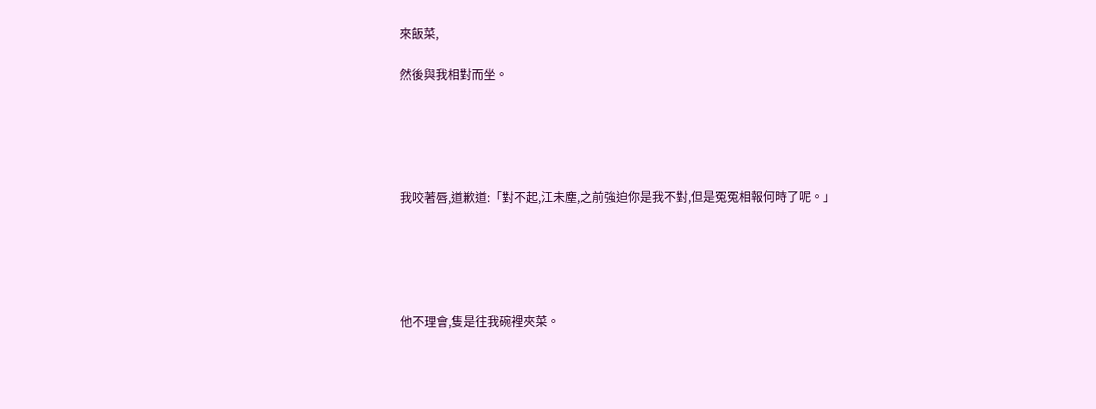來飯菜,

然後與我相對而坐。





我咬著唇,道歉道:「對不起,江未塵,之前強迫你是我不對,但是冤冤相報何時了呢。」





他不理會,隻是往我碗裡夾菜。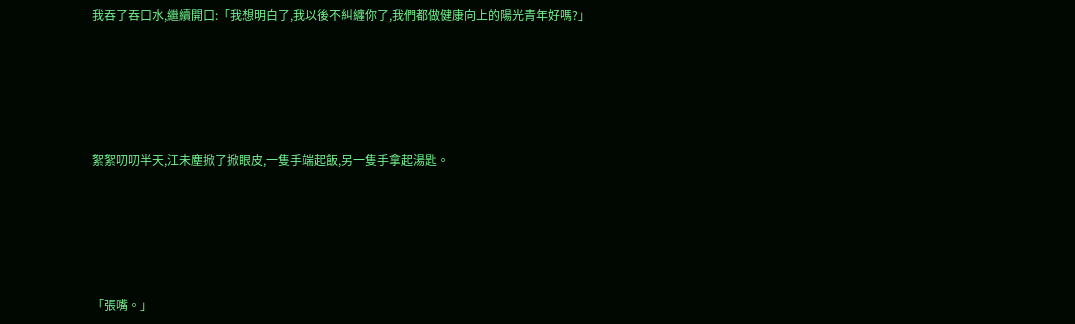我吞了吞口水,繼續開口:「我想明白了,我以後不糾纏你了,我們都做健康向上的陽光青年好嗎?」





絮絮叨叨半天,江未塵掀了掀眼皮,一隻手端起飯,另一隻手拿起湯匙。





「張嘴。」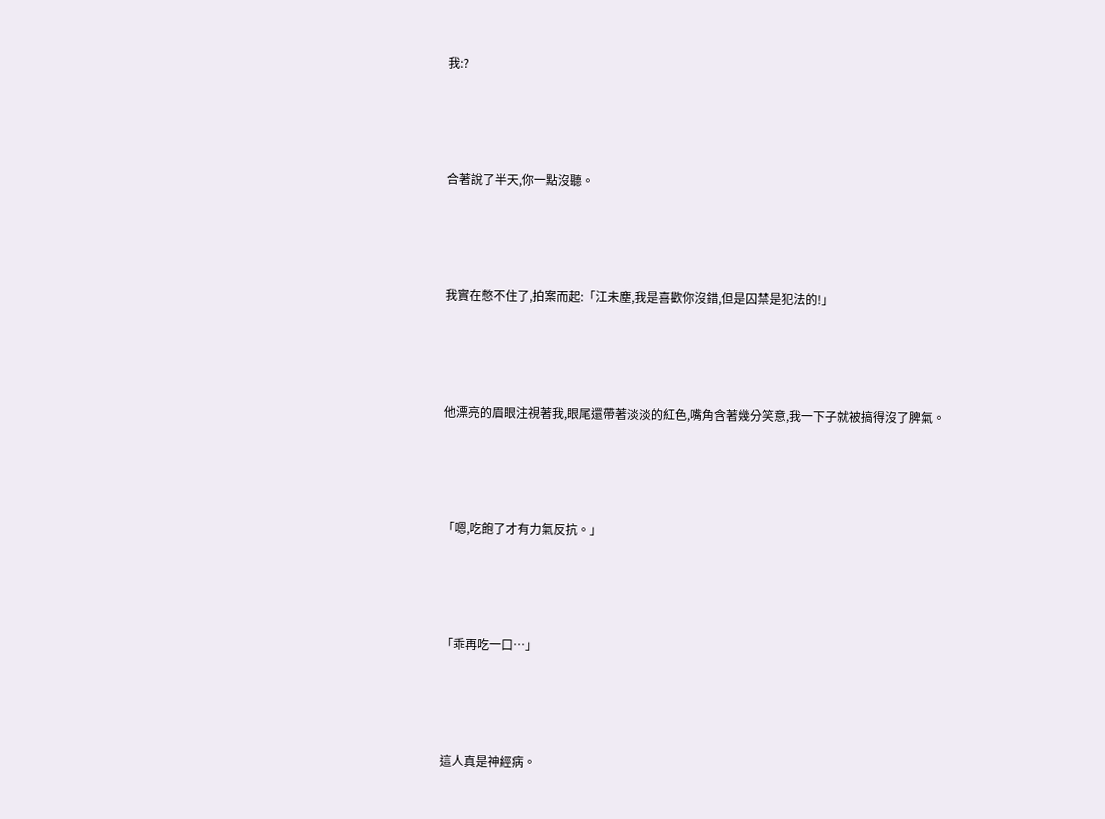我:?





合著說了半天,你一點沒聽。





我實在憋不住了,拍案而起:「江未塵,我是喜歡你沒錯,但是囚禁是犯法的!」





他漂亮的眉眼注視著我,眼尾還帶著淡淡的紅色,嘴角含著幾分笑意,我一下子就被搞得沒了脾氣。





「嗯,吃飽了才有力氣反抗。」





「乖再吃一口…」





這人真是神經病。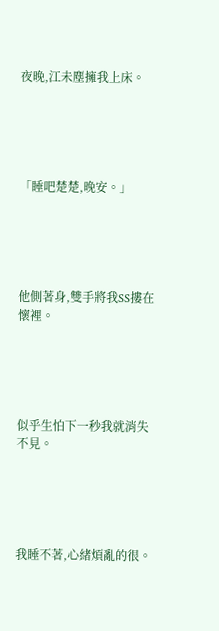夜晚,江未塵擁我上床。





「睡吧楚楚,晚安。」





他側著身,雙手將我SS摟在懷裡。





似乎生怕下一秒我就消失不見。





我睡不著,心緒煩亂的很。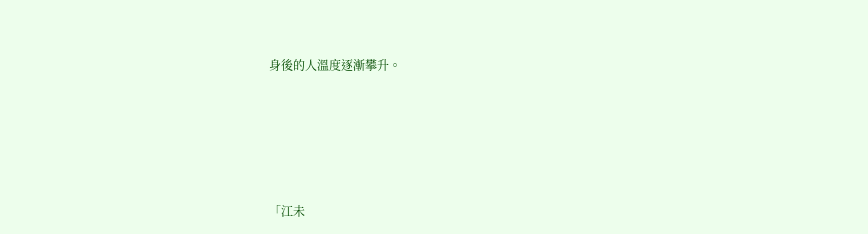身後的人溫度逐漸攀升。





「江未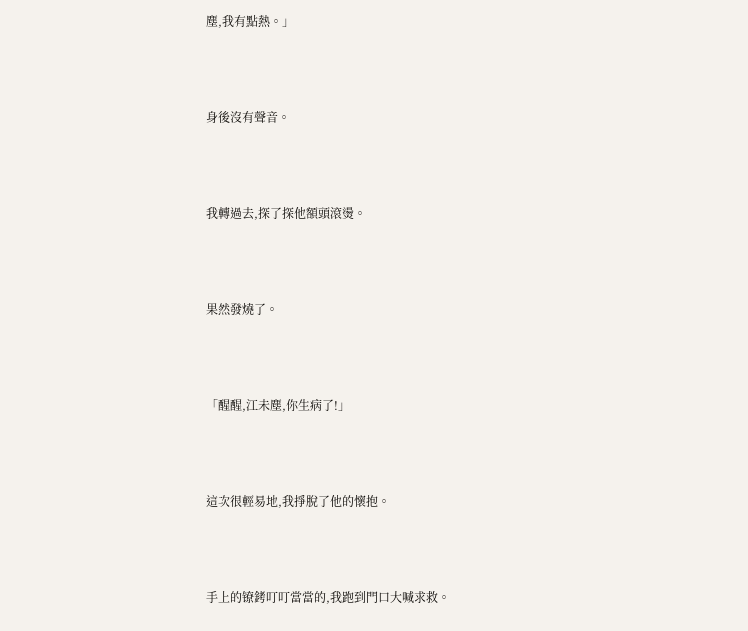塵,我有點熱。」





身後沒有聲音。





我轉過去,探了探他額頭滾燙。





果然發燒了。





「醒醒,江未塵,你生病了!」





這次很輕易地,我掙脫了他的懷抱。





手上的镣銬叮叮當當的,我跑到門口大喊求救。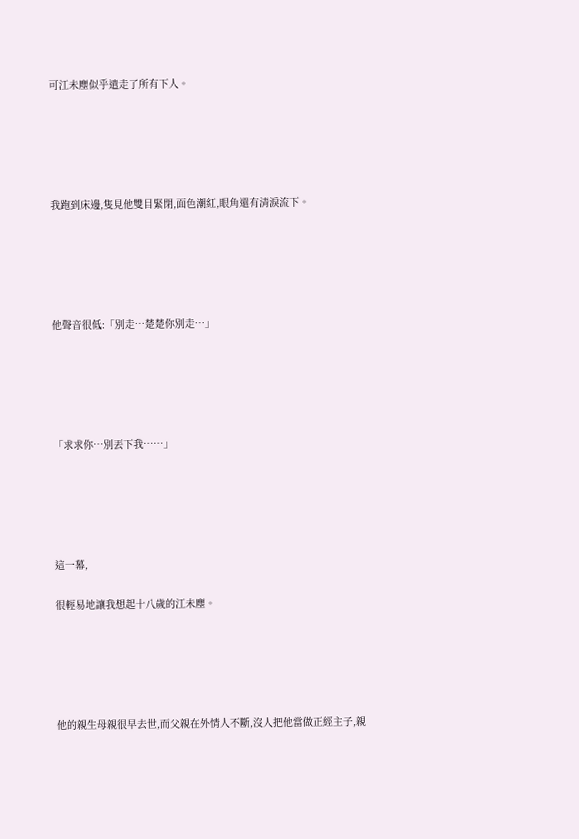可江未塵似乎遣走了所有下人。





我跑到床邊,隻見他雙目緊閉,面色潮紅,眼角還有清淚流下。





他聲音很低:「別走…楚楚你別走…」





「求求你…別丟下我……」





這一幕,

很輕易地讓我想起十八歲的江未塵。





他的親生母親很早去世,而父親在外情人不斷,沒人把他當做正經主子,親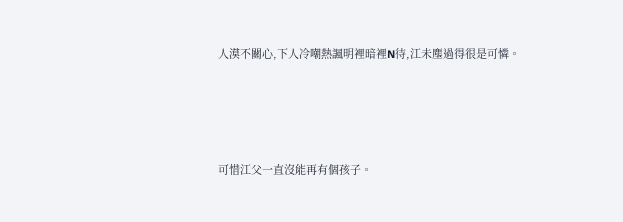人漠不關心,下人冷嘲熱諷明裡暗裡N待,江未塵過得很是可憐。





可惜江父一直沒能再有個孩子。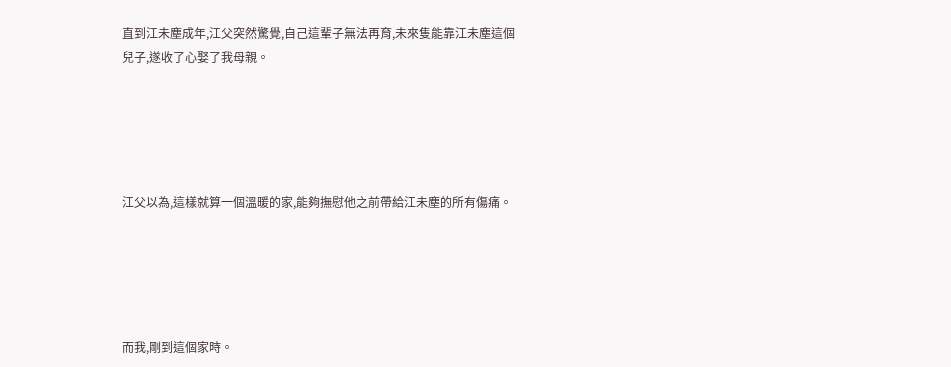直到江未塵成年,江父突然驚覺,自己這輩子無法再育,未來隻能靠江未塵這個兒子,遂收了心娶了我母親。





江父以為,這樣就算一個溫暖的家,能夠撫慰他之前帶給江未塵的所有傷痛。





而我,剛到這個家時。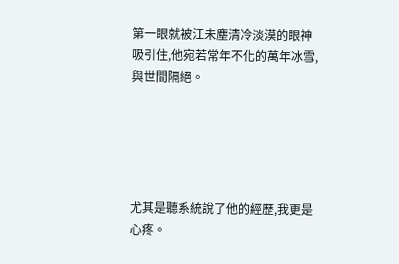第一眼就被江未塵清冷淡漠的眼神吸引住,他宛若常年不化的萬年冰雪,與世間隔絕。





尤其是聽系統說了他的經歷,我更是心疼。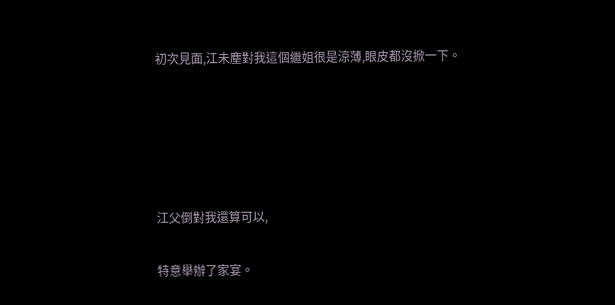初次見面,江未塵對我這個繼姐很是涼薄,眼皮都沒掀一下。





江父倒對我還算可以,

特意舉辦了家宴。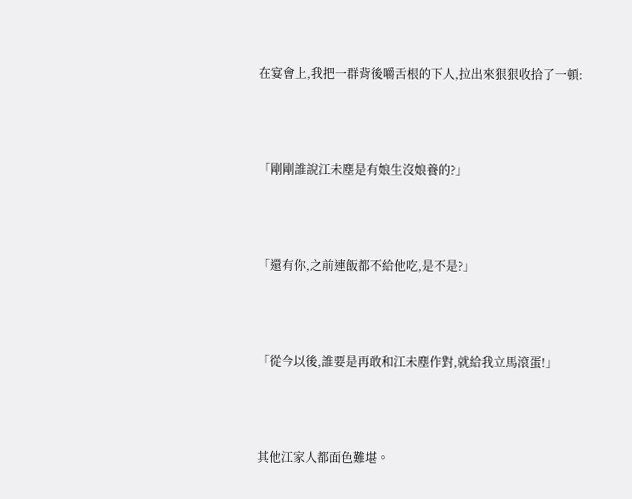在宴會上,我把一群背後嚼舌根的下人,拉出來狠狠收拾了一頓:





「剛剛誰說江未塵是有娘生沒娘養的?」





「還有你,之前連飯都不給他吃,是不是?」





「從今以後,誰要是再敢和江未塵作對,就給我立馬滾蛋!」





其他江家人都面色難堪。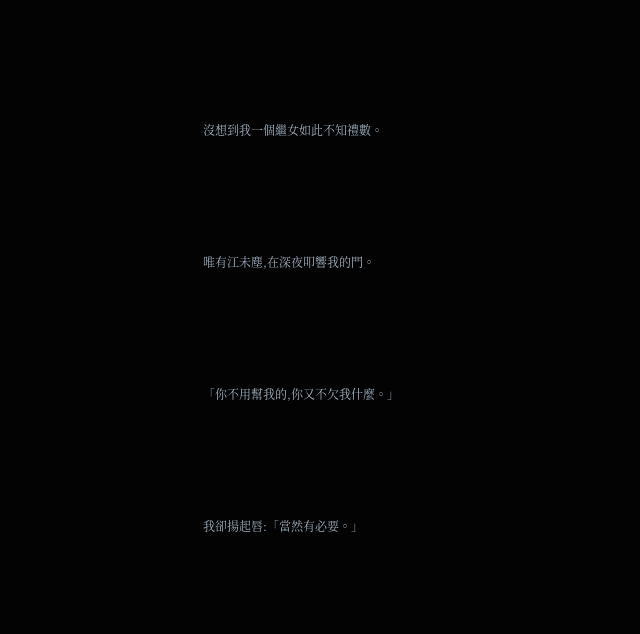沒想到我一個繼女如此不知禮數。





唯有江未塵,在深夜叩響我的門。





「你不用幫我的,你又不欠我什麼。」





我卻揚起唇:「當然有必要。」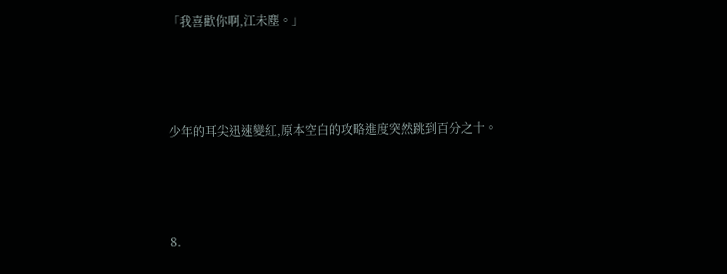「我喜歡你啊,江未塵。」





少年的耳尖迅速變紅,原本空白的攻略進度突然跳到百分之十。





8.